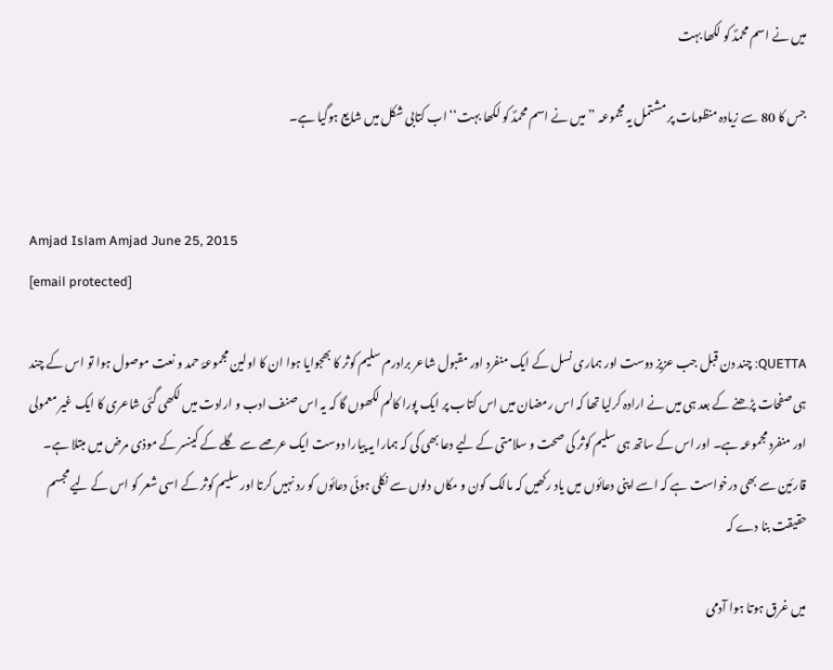میں نے اسم محمدؐ کو لکھا بہت

جس کا 80 سے زیادہ منظومات پر مشتمل یہ مجموعہ ’’میں نے اسم محمدؐ کو لکھا بہت‘‘ اب کتابی شکل میں شایع ہوگیا ہے۔


Amjad Islam Amjad June 25, 2015
[email protected]

QUETTA: چند دن قبل جب عزیز دوست اور ہماری نسل کے ایک منفرد اور مقبول شاعر برادرم سلیم کوثر کا بھجوایا ہوا ان کا اولین مجموعۂ حمد و نعت موصول ہوا تو اس کے چند ہی صفحات پڑھنے کے بعد ہی میں نے ارادہ کرلیا تھا کہ اس رمضان میں اس کتاب پر ایک پورا کالم لکھوں گا کہ یہ اس صنف ادب و ارادت میں لکھی گئی شاعری کا ایک غیر معمولی اور منفرد مجموعہ ہے۔ اور اس کے ساتھ ہی سلیم کوثر کی صحت و سلامتی کے لیے دعا بھی کی کہ ہمارا یہ پیارا دوست ایک عرصے سے گلے کے کینسر کے موذی مرض میں مبتلا ہے۔ قارئین سے بھی درخواست ہے کہ اسے اپنی دعائوں میں یاد رکھیں کہ مالک کون و مکاں دلوں سے نکلی ہوئی دعائوں کو رد نہیں کرتا اور سلیم کوثر کے اسی شعر کو اس کے لیے مجسم حقیقت بنا دے کہ

میں غرق ہوتا ہوا آدمی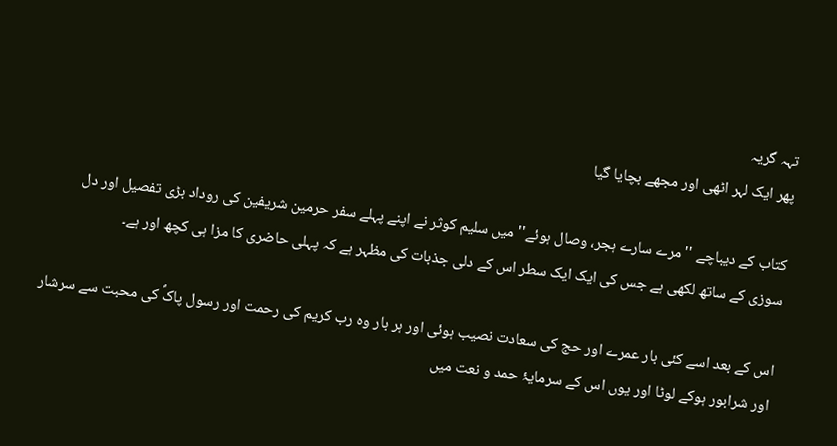تہہ گریہ
پھر ایک لہر اٹھی اور مجھے بچایا گیا

کتاب کے دیباچے ''مرے سارے ہجر، وصال ہوئے'' میں سلیم کوثر نے اپنے پہلے سفر حرمین شریفین کی روداد بڑی تفصیل اور دل سوزی کے ساتھ لکھی ہے جس کی ایک ایک سطر اس کے دلی جذبات کی مظہر ہے کہ پہلی حاضری کا مزا ہی کچھ اور ہے۔

اس کے بعد اسے کئی بار عمرے اور حج کی سعادت نصیب ہوئی اور ہر بار وہ رب کریم کی رحمت اور رسول پاکؐ کی محبت سے سرشار اور شرابور ہوکے لوٹا اور یوں اس کے سرمایۂ حمد و نعت میں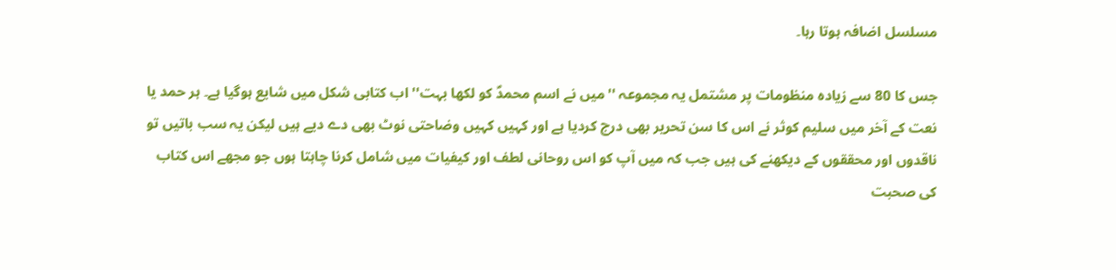مسلسل اضافہ ہوتا رہا۔

جس کا 80 سے زیادہ منظومات پر مشتمل یہ مجموعہ ''میں نے اسم محمدؐ کو لکھا بہت'' اب کتابی شکل میں شایع ہوگیا ہے۔ ہر حمد یا نعت کے آخر میں سلیم کوثر نے اس کا سن تحریر بھی درج کردیا ہے اور کہیں کہیں وضاحتی نوٹ بھی دے دیے ہیں لیکن یہ سب باتیں تو ناقدوں اور محققوں کے دیکھنے کی ہیں جب کہ میں آپ کو اس روحانی لطف اور کیفیات میں شامل کرنا چاہتا ہوں جو مجھے اس کتاب کی صحبت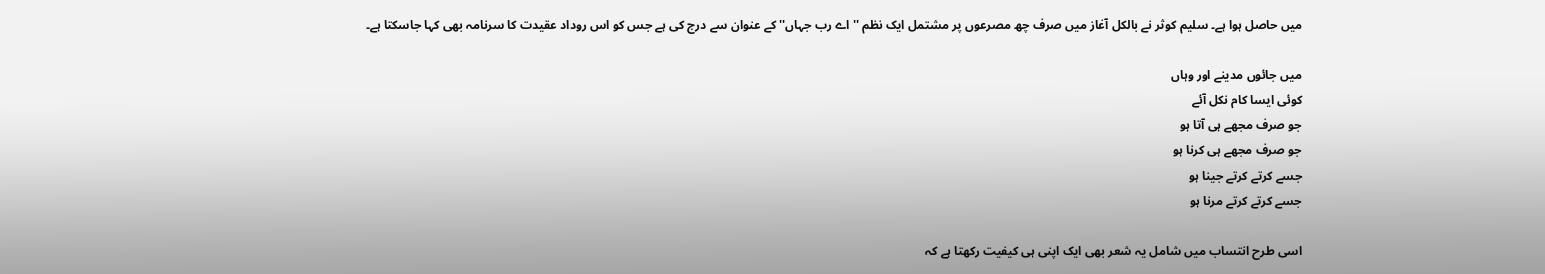میں حاصل ہوا ہے۔ سلیم کوثر نے بالکل آغاز میں صرف چھ مصرعوں پر مشتمل ایک نظم ''اے رب جہاں'' کے عنوان سے درج کی ہے جس کو اس روداد عقیدت کا سرنامہ بھی کہا جاسکتا ہے۔

میں جائوں مدینے اور وہاں
کوئی ایسا کام نکل آئے
جو صرف مجھے ہی آتا ہو
جو صرف مجھے ہی کرنا ہو
جسے کرتے کرتے جینا ہو
جسے کرتے کرتے مرنا ہو

اسی طرح انتساب میں شامل یہ شعر بھی ایک اپنی ہی کیفیت رکھتا ہے کہ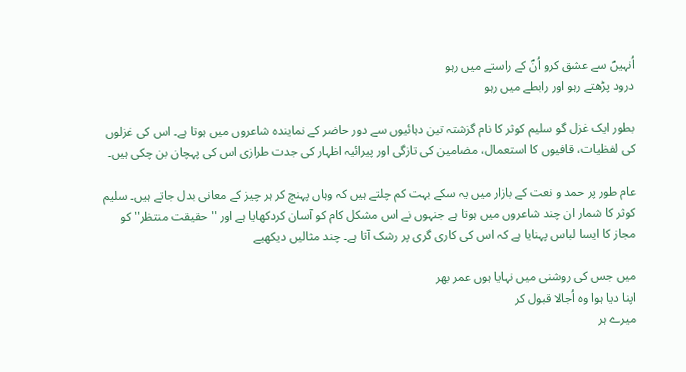اُنہیںؐ سے عشق کرو اُنؐ کے راستے میں رہو
درود پڑھتے رہو اور رابطے میں رہو

بطور ایک غزل گو سلیم کوثر کا نام گزشتہ تین دہائیوں سے دور حاضر کے نمایندہ شاعروں میں ہوتا ہے۔ اس کی غزلوں کی لفظیات، قافیوں کا استعمال، مضامین کی تازگی اور پیرائیہ اظہار کی جدت طرازی اس کی پہچان بن چکی ہیں۔

عام طور پر حمد و نعت کے بازار میں یہ سکے بہت کم چلتے ہیں کہ وہاں پہنچ کر ہر چیز کے معانی بدل جاتے ہیں۔ سلیم کوثر کا شمار ان چند شاعروں میں ہوتا ہے جنہوں نے اس مشکل کام کو آسان کردکھایا ہے اور ''حقیقت منتظر'' کو مجاز کا ایسا لباس پہنایا ہے کہ اس کی کاری گری پر رشک آتا ہے۔ چند مثالیں دیکھیے

میں جس کی روشنی میں نہایا ہوں عمر بھر
اپنا دیا ہوا وہ اُجالا قبول کر
میرے ہر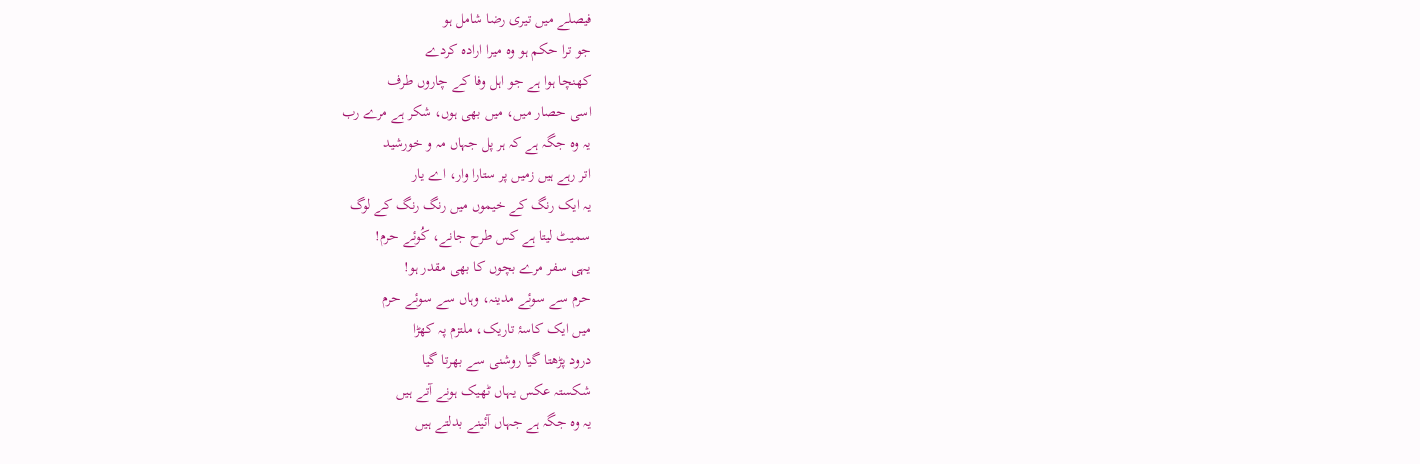فیصلے میں تیری رضا شامل ہو
جو ترا حکم ہو وہ میرا ارادہ کردے
کھنچا ہوا ہے جو اہل وفا کے چاروں طرف
اسی حصار میں، میں بھی ہوں، شکر ہے مرے رب
یہ وہ جگہ ہے کہ ہر پل جہاں مہ و خورشید
اتر رہے ہیں زمیں پر ستارا وار، اے یار
یہ ایک رنگ کے خیموں میں رنگ رنگ کے لوگ
سمیٹ لیتا ہے کس طرح جانے، کُوئے حرم!
یہی سفر مرے بچوں کا بھی مقدر ہو!
حرم سے سوئے مدینہ، وہاں سے سوئے حرم
میں ایک کاسۂ تاریک، ملتزم پہ کھڑا
درود پڑھتا گیا روشنی سے بھرتا گیا
شکستہ عکس یہاں ٹھیک ہونے آتے ہیں
یہ وہ جگہ ہے جہاں آئینے بدلتے ہیں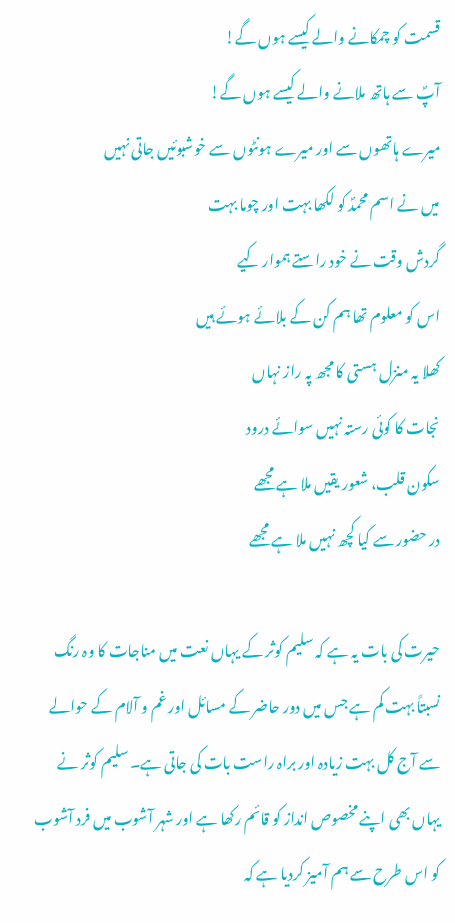قسمت کو چمکانے والے کیسے ہوں گے!
آپؐ سے ہاتھ ملانے والے کیسے ہوں گے!
میرے ہاتھوں سے اور میرے ہونٹوں سے خوشبوئیں جاتی نہیں
میں نے اسم محمدؐ کو لکھا بہت اور چوما بہت
گردش وقت نے خود راستے ہموار کیے
اس کو معلوم تھا ہم کن کے بلائے ہوئے ہیں
کھلا یہ منزل ہستی کا مجھ پہ راز نہاں
نجات کا کوئی رستہ نہیں سوائے درود
سکون قلب، شعور یقیں ملا ہے مجھے
در حضور سے کیا کچھ نہیں ملا ہے مجھے

حیرت کی بات یہ ہے کہ سلیم کوثر کے یہاں نعت میں مناجات کا وہ رنگ نسبتاً بہت کم ہے جس میں دور حاضر کے مسائل اور غم و آلام کے حوالے سے آج کل بہت زیادہ اور براہ راست بات کی جاتی ہے۔ سلیم کوثر نے یہاں بھی اپنے مخصوص انداز کو قائم رکھا ہے اور شہر آشوب میں فرد آشوب کو اس طرح سے ہم آمیز کردیا ہے کہ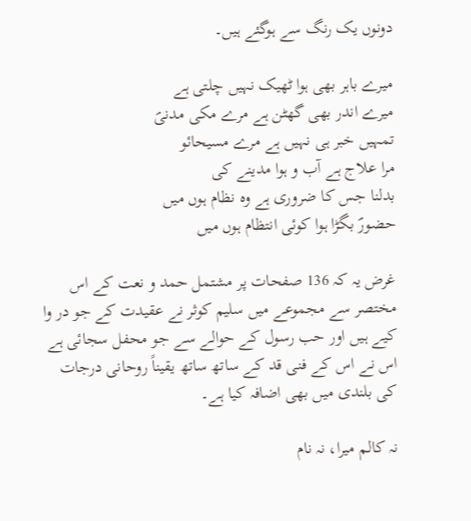دونوں یک رنگ سے ہوگئے ہیں۔

میرے باہر بھی ہوا ٹھیک نہیں چلتی ہے
میرے اندر بھی گھٹن ہے مرے مکی مدنیؐ
تمہیں خبر ہی نہیں ہے مرے مسیحائو
مرا علاج ہے آب و ہوا مدینے کی
بدلنا جس کا ضروری ہے وہ نظام ہوں میں
حضورؐ بگڑا ہوا کوئی انتظام ہوں میں

غرض یہ کہ 136 صفحات پر مشتمل حمد و نعت کے اس مختصر سے مجموعے میں سلیم کوثر نے عقیدت کے جو در وا کیے ہیں اور حب رسول کے حوالے سے جو محفل سجائی ہے اس نے اس کے فنی قد کے ساتھ ساتھ یقیناً روحانی درجات کی بلندی میں بھی اضافہ کیا ہے۔

نہ کالم میرا، نہ نام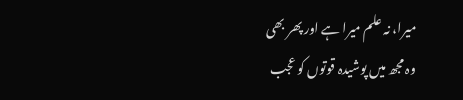میرا، نہ علم میرا ہے اور پھر بھی
وہ مجھ میں پوشیدہ قوتوں کو عجب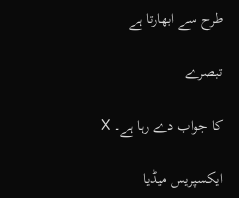طرح سے ابھارتا ہے

تبصرے

کا جواب دے رہا ہے۔ X

ایکسپریس میڈیا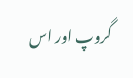گروپ اور اس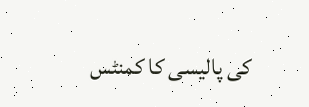کی پالیسی کا کمنٹس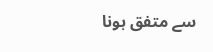سے متفق ہونا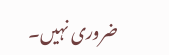ضروری نہیں۔